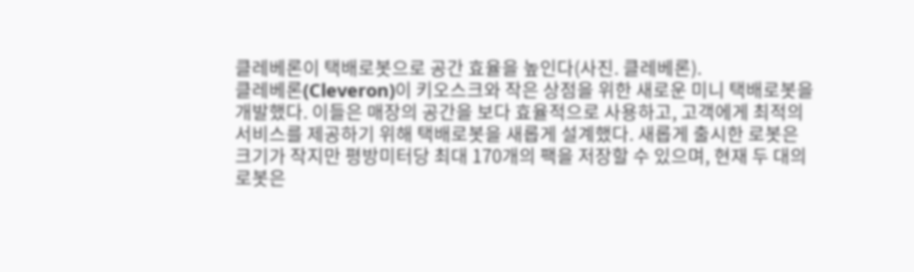클레베론이 택배로봇으로 공간 효율을 높인다(사진. 클레베론).
클레베론(Cleveron)이 키오스크와 작은 상점을 위한 새로운 미니 택배로봇을 개발했다. 이들은 매장의 공간을 보다 효율적으로 사용하고, 고객에게 최적의 서비스를 제공하기 위해 택배로봇을 새롭게 설계했다. 새롭게 출시한 로봇은 크기가 작지만 평방미터당 최대 170개의 팩을 저장할 수 있으며, 현재 두 대의 로봇은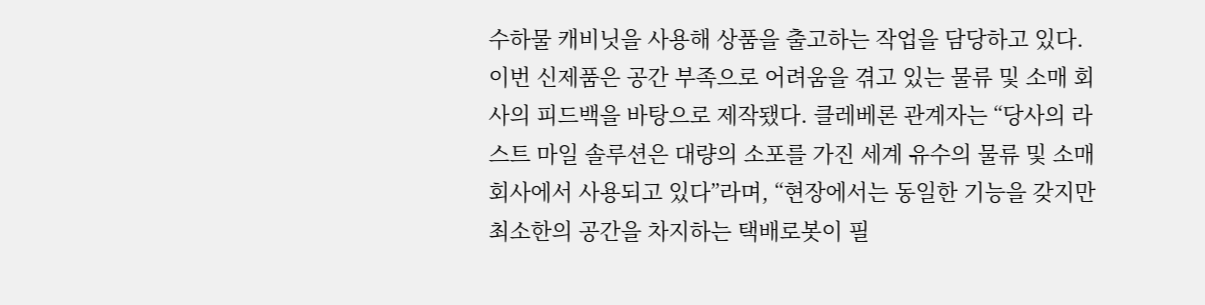수하물 캐비닛을 사용해 상품을 출고하는 작업을 담당하고 있다.
이번 신제품은 공간 부족으로 어려움을 겪고 있는 물류 및 소매 회사의 피드백을 바탕으로 제작됐다. 클레베론 관계자는 “당사의 라스트 마일 솔루션은 대량의 소포를 가진 세계 유수의 물류 및 소매 회사에서 사용되고 있다”라며, “현장에서는 동일한 기능을 갖지만 최소한의 공간을 차지하는 택배로봇이 필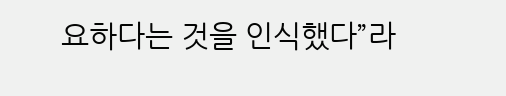요하다는 것을 인식했다”라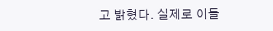고 밝혔다. 실제로 이들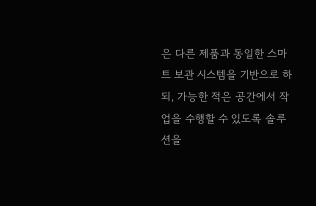은 다른 제품과 동일한 스마트 보관 시스템을 기반으로 하되, 가능한 적은 공간에서 작업을 수행할 수 있도록 솔루션을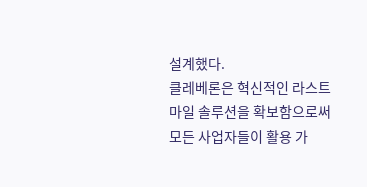설계했다.
클레베론은 혁신적인 라스트 마일 솔루션을 확보함으로써 모든 사업자들이 활용 가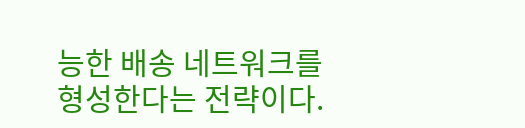능한 배송 네트워크를 형성한다는 전략이다.